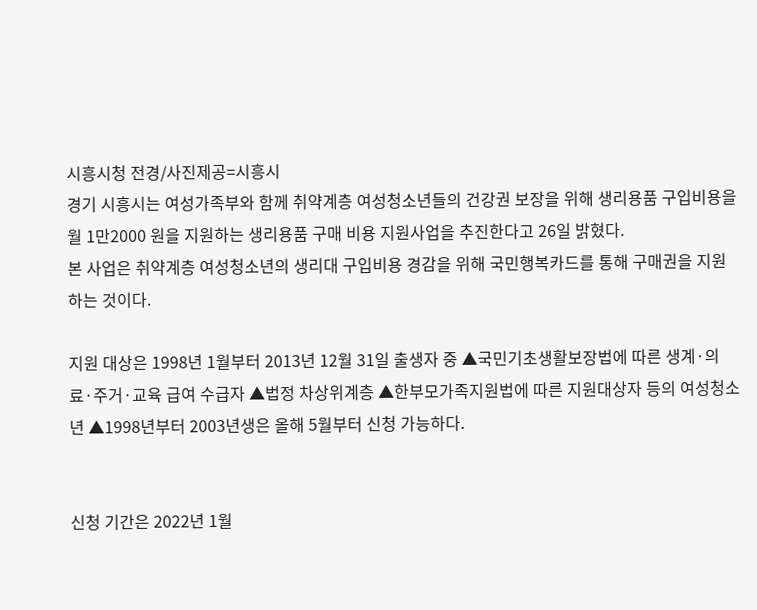시흥시청 전경/사진제공=시흥시
경기 시흥시는 여성가족부와 함께 취약계층 여성청소년들의 건강권 보장을 위해 생리용품 구입비용을 월 1만2000 원을 지원하는 생리용품 구매 비용 지원사업을 추진한다고 26일 밝혔다.
본 사업은 취약계층 여성청소년의 생리대 구입비용 경감을 위해 국민행복카드를 통해 구매권을 지원하는 것이다.

지원 대상은 1998년 1월부터 2013년 12월 31일 출생자 중 ▲국민기초생활보장법에 따른 생계·의료·주거·교육 급여 수급자 ▲법정 차상위계층 ▲한부모가족지원법에 따른 지원대상자 등의 여성청소년 ▲1998년부터 2003년생은 올해 5월부터 신청 가능하다.


신청 기간은 2022년 1월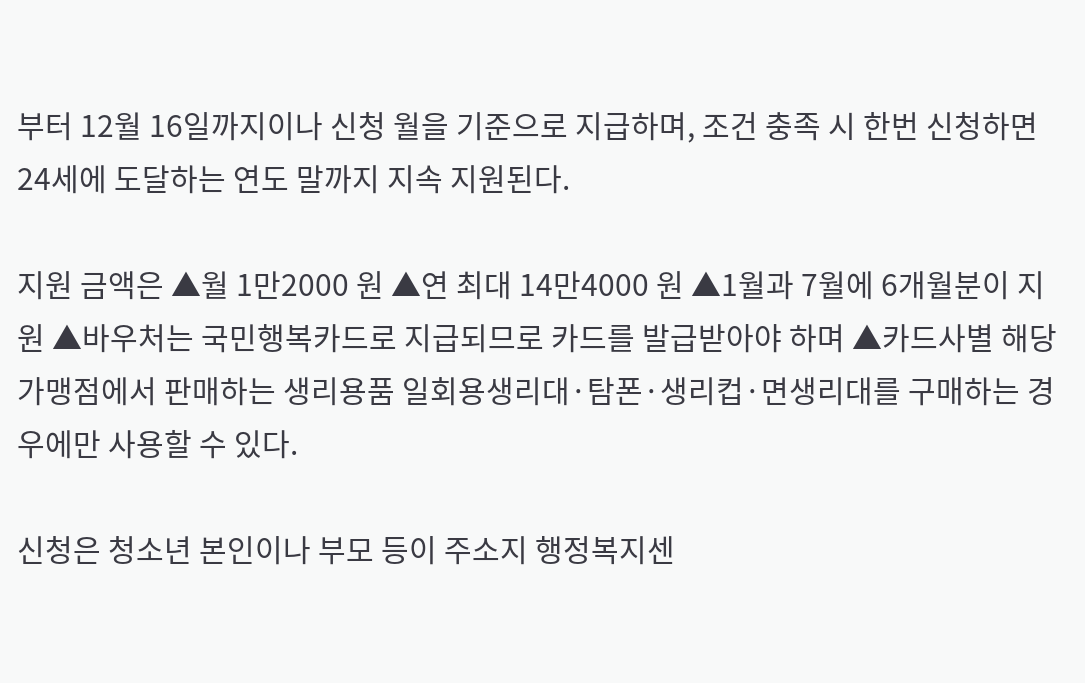부터 12월 16일까지이나 신청 월을 기준으로 지급하며, 조건 충족 시 한번 신청하면 24세에 도달하는 연도 말까지 지속 지원된다.

지원 금액은 ▲월 1만2000 원 ▲연 최대 14만4000 원 ▲1월과 7월에 6개월분이 지원 ▲바우처는 국민행복카드로 지급되므로 카드를 발급받아야 하며 ▲카드사별 해당 가맹점에서 판매하는 생리용품 일회용생리대·탐폰·생리컵·면생리대를 구매하는 경우에만 사용할 수 있다.

신청은 청소년 본인이나 부모 등이 주소지 행정복지센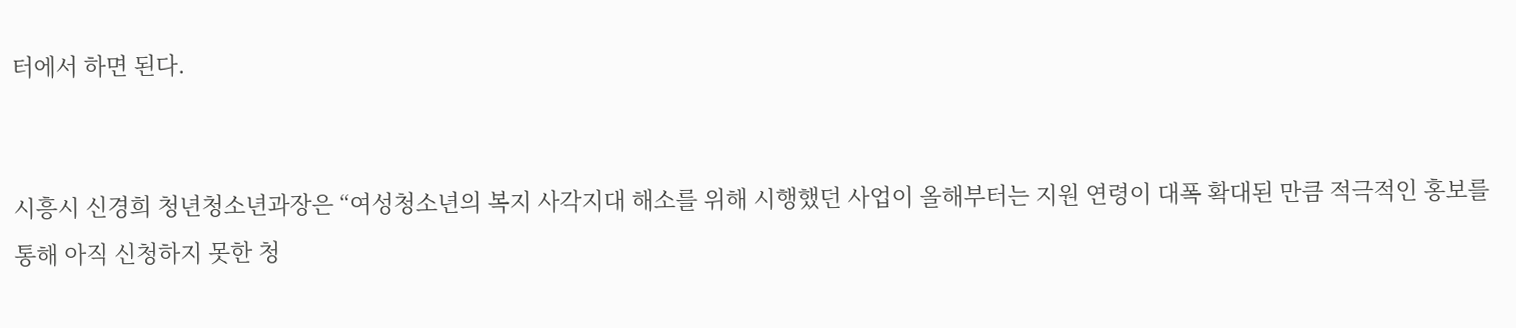터에서 하면 된다.


시흥시 신경희 청년청소년과장은 “여성청소년의 복지 사각지대 해소를 위해 시행했던 사업이 올해부터는 지원 연령이 대폭 확대된 만큼 적극적인 홍보를 통해 아직 신청하지 못한 청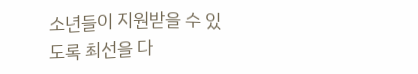소년들이 지원받을 수 있도록 최선을 다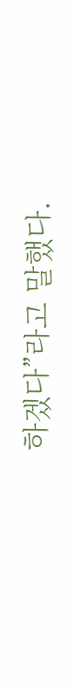하겠다”라고 말했다.